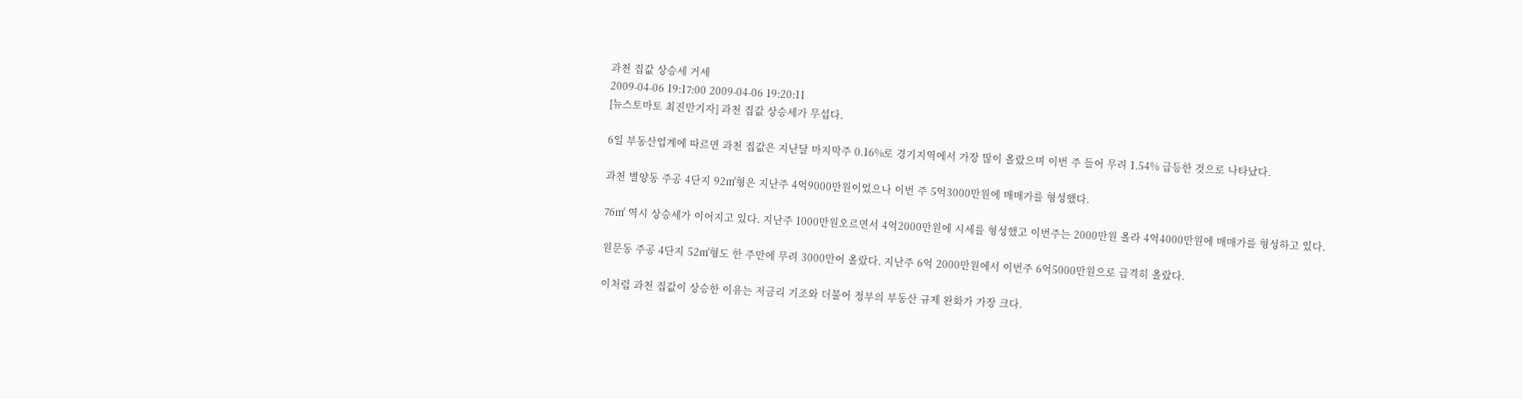과천 집값 상승세 거세
2009-04-06 19:17:00 2009-04-06 19:20:11
[뉴스토마토 최진만기자] 과천 집값 상승세가 무섭다.

6일 부동산업계에 따르면 과천 집값은 지난달 마지막주 0.16%로 경기지역에서 가장 많이 올랐으며 이번 주 들어 무려 1.54% 급등한 것으로 나타났다.

과천 별양동 주공 4단지 92㎡형은 지난주 4억9000만원이었으나 이번 주 5억3000만원에 매매가를 형성했다.

76㎡ 역시 상승세가 이어지고 있다. 지난주 1000만원오르면서 4억2000만원에 시세를 형성했고 이번주는 2000만원 올라 4억4000만원에 매매가를 형성하고 있다.

원문동 주공 4단지 52㎡형도 한 주만에 무려 3000만어 올랐다. 지난주 6억 2000만원에서 이번주 6억5000만원으로 급격히 올랐다.

이처럼 과천 집값이 상승한 이유는 저금리 기조와 더불어 정부의 부동산 규제 완화가 가장 크다.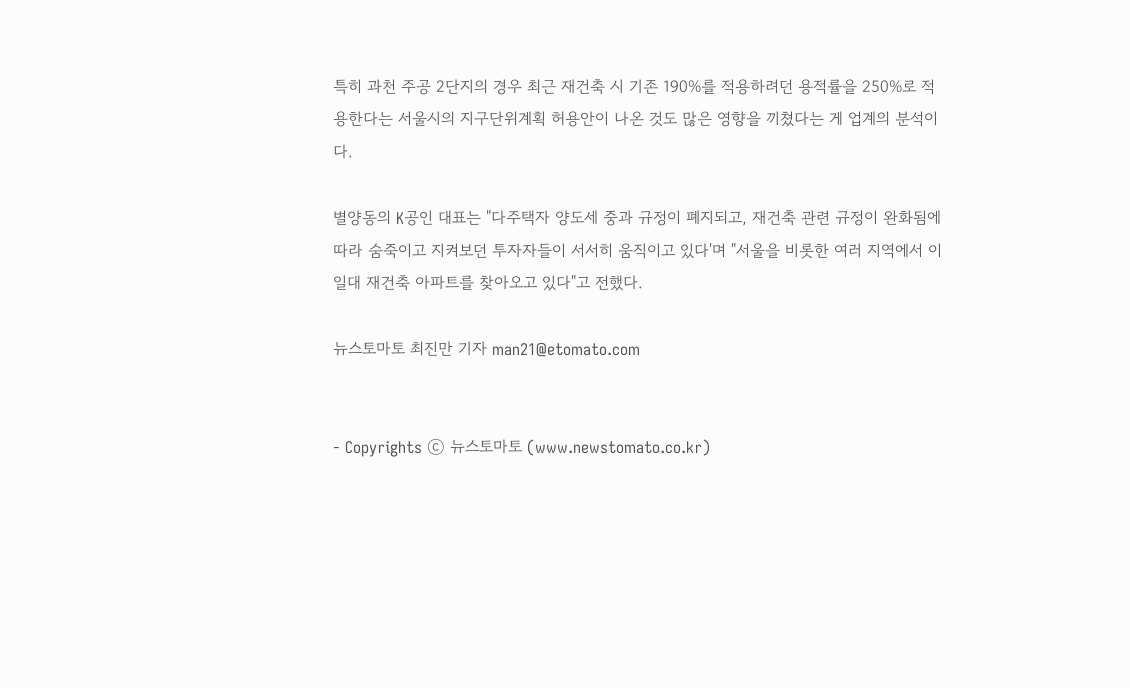특히 과천 주공 2단지의 경우 최근 재건축 시 기존 190%를 적용하려던 용적률을 250%로 적용한다는 서울시의 지구단위계획 허용안이 나온 것도 많은 영향을 끼쳤다는 게 업계의 분석이다.

별양동의 K공인 대표는 "다주택자 양도세 중과 규정이 폐지되고, 재건축 관련 규정이 완화됨에 따라 숨죽이고 지켜보던 투자자들이 서서히 움직이고 있다'며 "서울을 비롯한 여러 지역에서 이 일대 재건축 아파트를 찾아오고 있다"고 전했다.

뉴스토마토 최진만 기자 man21@etomato.com


- Copyrights ⓒ 뉴스토마토 (www.newstomato.co.kr)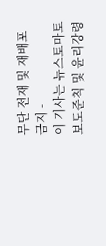무단 전재 및 재배포 금지 -
이 기사는 뉴스토마토 보도준칙 및 윤리강령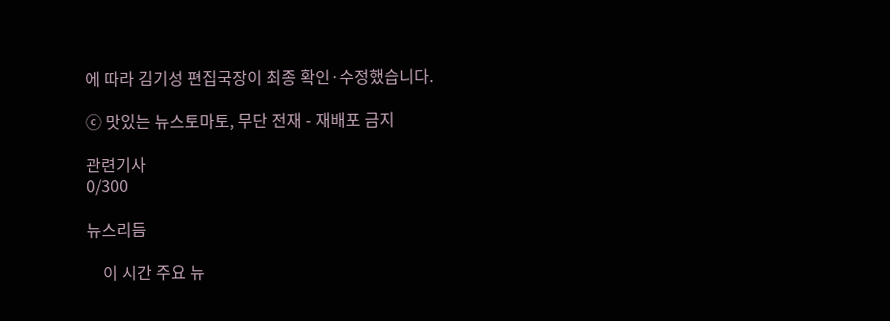에 따라 김기성 편집국장이 최종 확인·수정했습니다.

ⓒ 맛있는 뉴스토마토, 무단 전재 - 재배포 금지

관련기사
0/300

뉴스리듬

    이 시간 주요 뉴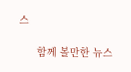스

      함께 볼만한 뉴스